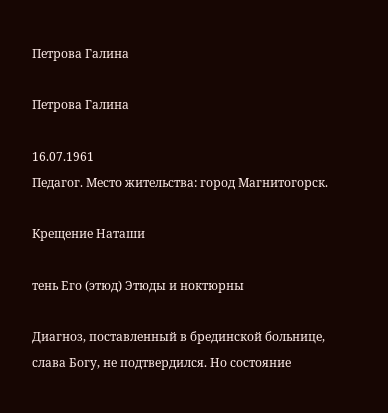Петрова Галина

Петрова Галина

16.07.1961
Педагог. Место жительства: город Магнитогорск.

Крещение Наташи

тень Его (этюд) Этюды и ноктюрны

Диагноз, поставленный в брединской больнице, слава Богу, не подтвердился. Но состояние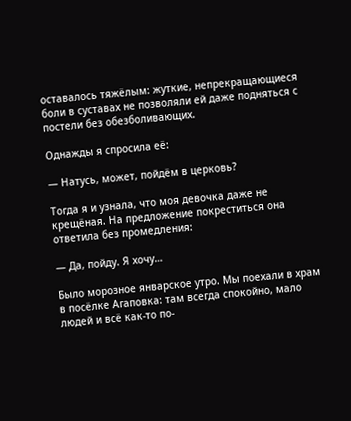оставалось тяжёлым: жуткие, непрекращающиеся боли в суставах не позволяли ей даже подняться с постели без обезболивающих.

Однажды я спросила её:

— Натусь, может, пойдём в церковь?

Тогда я и узнала, что моя девочка даже не крещёная. На предложение покреститься она ответила без промедления:

— Да, пойду. Я хочу…

Было морозное январское утро. Мы поехали в храм в посёлке Агаповка: там всегда спокойно, мало людей и всё как-то по-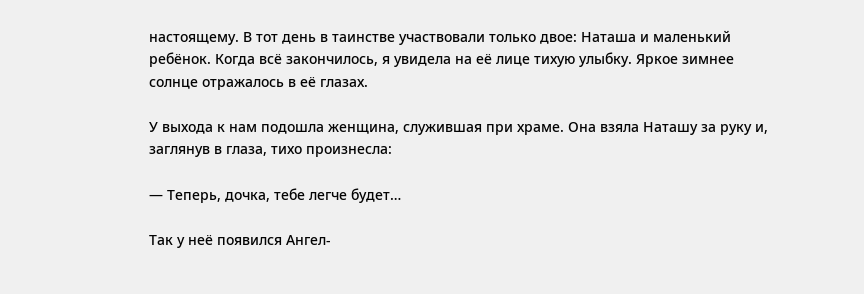настоящему. В тот день в таинстве участвовали только двое: Наташа и маленький ребёнок. Когда всё закончилось, я увидела на её лице тихую улыбку. Яркое зимнее солнце отражалось в её глазах.

У выхода к нам подошла женщина, служившая при храме. Она взяла Наташу за руку и, заглянув в глаза, тихо произнесла:

— Теперь, дочка, тебе легче будет…

Так у неё появился Ангел-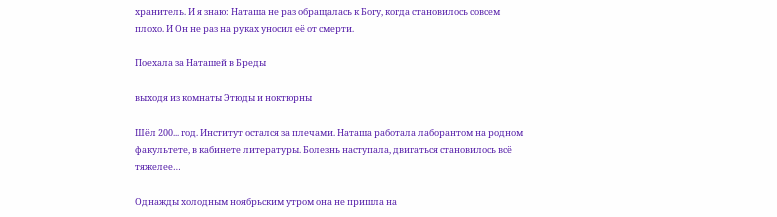хранитель. И я знаю: Наташа не раз обращалась к Богу, когда становилось совсем плохо. И Он не раз на руках уносил её от смерти.

Поехала за Наташей в Бреды

выходя из комнаты Этюды и ноктюрны

Шёл 200... год. Институт остался за плечами. Наташа работала лаборантом на родном факультете, в кабинете литературы. Болезнь наступала, двигаться становилось всё тяжелее…

Однажды холодным ноябрьским утром она не пришла на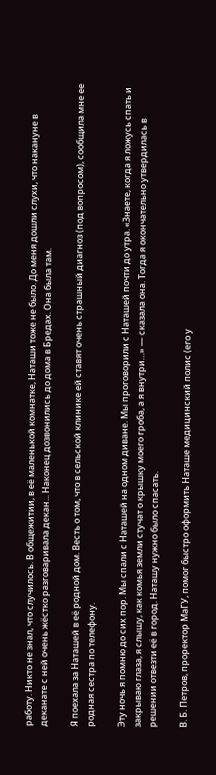работу. Никто не знал, что случилось. В общежитии, в её маленькой комнатке, Наташи тоже не было. До меня дошли слухи, что накануне в деканате с ней очень жёстко разговаривала декан... Наконец дозвонились до дома в Бредах. Она была там.

Я поехала за Наташей в её родной дом. Весть о том, что в сельской клинике ей ставят очень страшный диагноз (под вопросом), сообщила мне ее родная сестра по телефону.

Эту ночь я помню до сих пор. Мы спали с Наташей на одном диване. Мы проговорили с Наташей почти до утра. «Знаете, когда я ложусь спать и закрываю глаза, я слышу, как комья земли стучат о крышку моего гроба, а я внутри…» — сказала она. Тогда я окончательно утвердилась в решении отвезти её в город. Наташу нужно было спасать.

В. Б. Петров, проректор МаГУ, помог быстро оформить Наташе медицинский полис (его у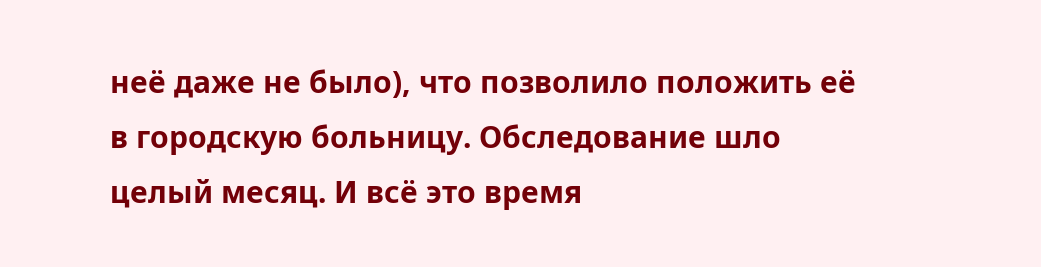неё даже не было), что позволило положить её в городскую больницу. Обследование шло целый месяц. И всё это время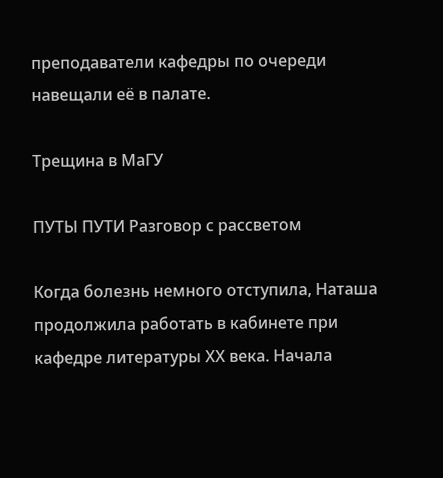преподаватели кафедры по очереди навещали её в палате.

Трещина в МаГУ

ПУТЫ ПУТИ Разговор с рассветом

Когда болезнь немного отступила, Наташа продолжила работать в кабинете при кафедре литературы ХХ века. Начала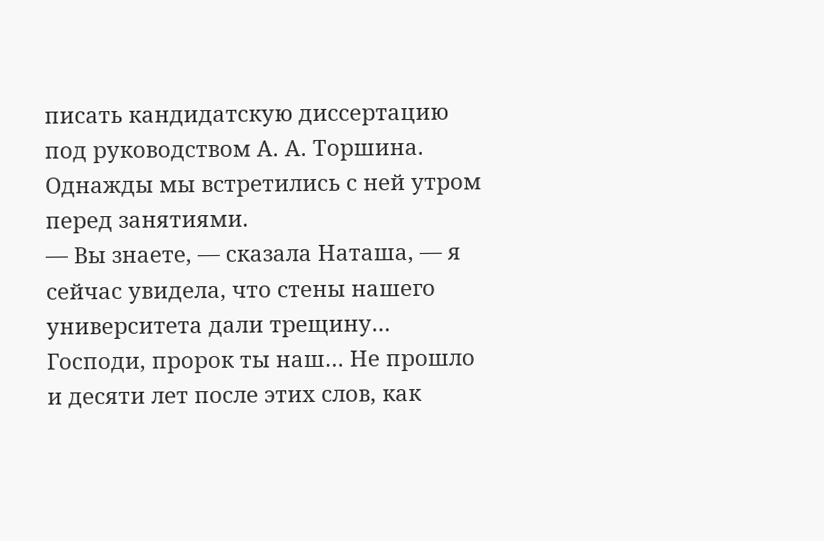писать кандидатскую диссертацию под руководством А. А. Торшина.
Однажды мы встретились с ней утром перед занятиями.
— Вы знаете, — сказала Наташа, — я сейчас увидела, что стены нашего университета дали трещину…
Господи, пророк ты наш… Не прошло и десяти лет после этих слов, как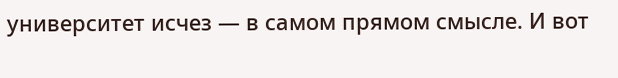университет исчез — в самом прямом смысле. И вот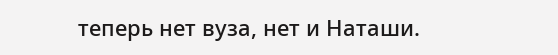теперь нет вуза, нет и Наташи.